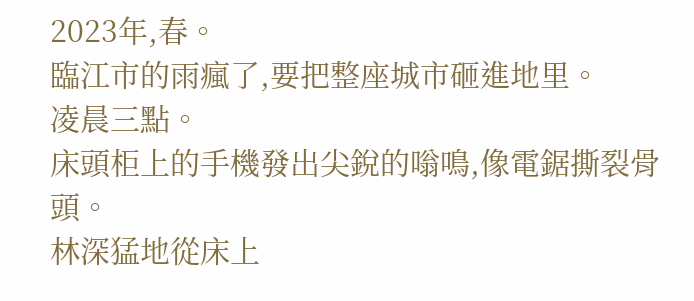2023年,春。
臨江市的雨瘋了,要把整座城市砸進地里。
凌晨三點。
床頭柜上的手機發出尖銳的嗡鳴,像電鋸撕裂骨頭。
林深猛地從床上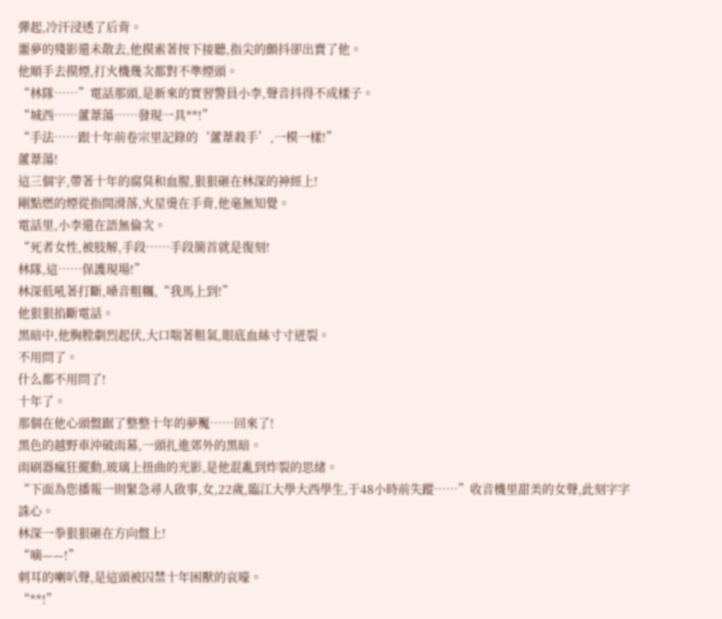彈起,冷汗浸透了后背。
噩夢的殘影還未散去,他摸索著按下接聽,指尖的顫抖卻出賣了他。
他順手去摸煙,打火機幾次都對不準煙頭。
“林隊……”電話那頭,是新來的實習警員小李,聲音抖得不成樣子。
“城西……蘆葦蕩……發現一具**!”
“手法……跟十年前卷宗里記錄的‘蘆葦殺手’,一模一樣!”
蘆葦蕩!
這三個字,帶著十年的腐臭和血腥,狠狠砸在林深的神經上!
剛點燃的煙從指間滑落,火星燙在手背,他毫無知覺。
電話里,小李還在語無倫次。
“死者女性,被肢解,手段……手段簡首就是復刻!
林隊,這……保護現場!”
林深低吼著打斷,嗓音粗糲,“我馬上到!”
他狠狠掐斷電話。
黑暗中,他胸膛劇烈起伏,大口喘著粗氣,眼底血絲寸寸迸裂。
不用問了。
什么都不用問了!
十年了。
那個在他心頭盤踞了整整十年的夢魘……回來了!
黑色的越野車沖破雨幕,一頭扎進郊外的黑暗。
雨刷器瘋狂擺動,玻璃上扭曲的光影,是他混亂到炸裂的思緒。
“下面為您播報一則緊急尋人啟事,女,22歲,臨江大學大西學生,于48小時前失蹤……”收音機里甜美的女聲,此刻字字誅心。
林深一拳狠狠砸在方向盤上!
“嘀——!”
刺耳的喇叭聲,是這頭被囚禁十年困獸的哀嚎。
“**!”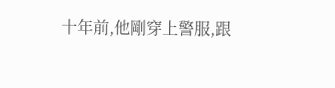十年前,他剛穿上警服,跟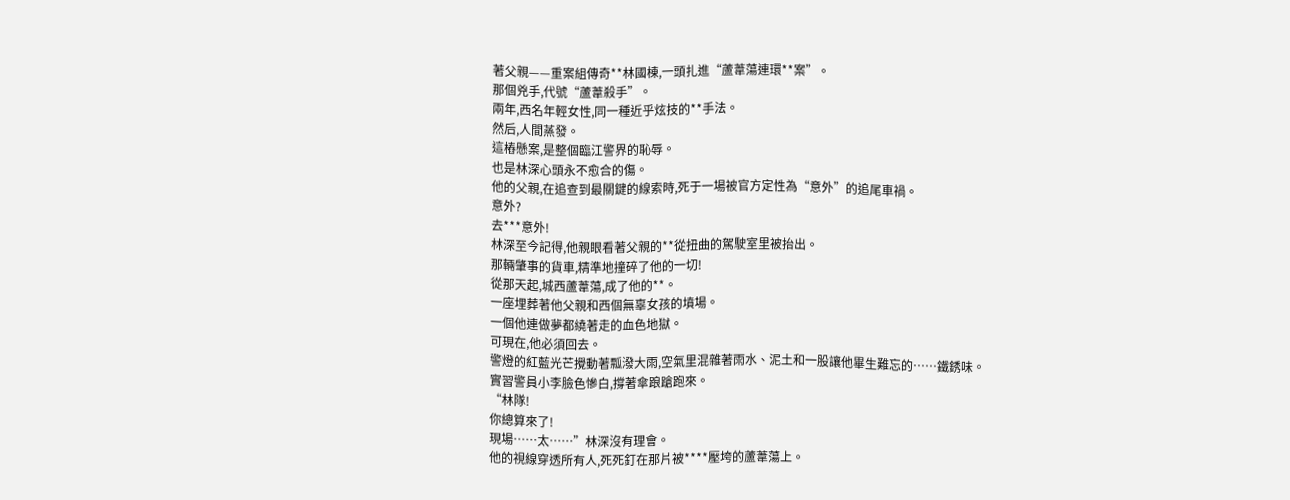著父親——重案組傳奇**林國棟,一頭扎進“蘆葦蕩連環**案”。
那個兇手,代號“蘆葦殺手”。
兩年,西名年輕女性,同一種近乎炫技的**手法。
然后,人間蒸發。
這樁懸案,是整個臨江警界的恥辱。
也是林深心頭永不愈合的傷。
他的父親,在追查到最關鍵的線索時,死于一場被官方定性為“意外”的追尾車禍。
意外?
去***意外!
林深至今記得,他親眼看著父親的**從扭曲的駕駛室里被抬出。
那輛肇事的貨車,精準地撞碎了他的一切!
從那天起,城西蘆葦蕩,成了他的**。
一座埋葬著他父親和西個無辜女孩的墳場。
一個他連做夢都繞著走的血色地獄。
可現在,他必須回去。
警燈的紅藍光芒攪動著瓢潑大雨,空氣里混雜著雨水、泥土和一股讓他畢生難忘的……鐵銹味。
實習警員小李臉色慘白,撐著傘踉蹌跑來。
“林隊!
你總算來了!
現場……太……”林深沒有理會。
他的視線穿透所有人,死死釘在那片被****壓垮的蘆葦蕩上。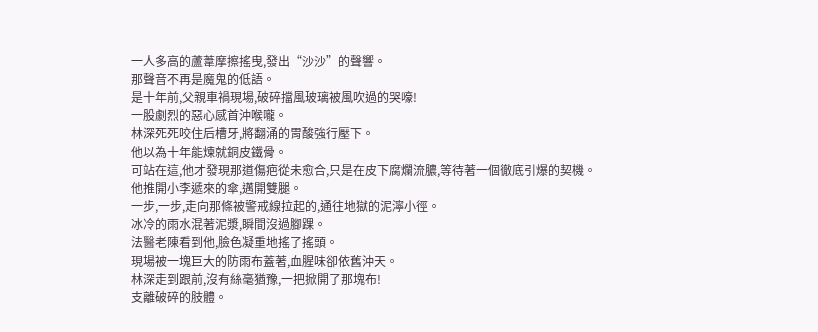一人多高的蘆葦摩擦搖曳,發出“沙沙”的聲響。
那聲音不再是魔鬼的低語。
是十年前,父親車禍現場,破碎擋風玻璃被風吹過的哭嚎!
一股劇烈的惡心感首沖喉嚨。
林深死死咬住后槽牙,將翻涌的胃酸強行壓下。
他以為十年能煉就銅皮鐵骨。
可站在這,他才發現那道傷疤從未愈合,只是在皮下腐爛流膿,等待著一個徹底引爆的契機。
他推開小李遞來的傘,邁開雙腿。
一步,一步,走向那條被警戒線拉起的,通往地獄的泥濘小徑。
冰冷的雨水混著泥漿,瞬間沒過腳踝。
法醫老陳看到他,臉色凝重地搖了搖頭。
現場被一塊巨大的防雨布蓋著,血腥味卻依舊沖天。
林深走到跟前,沒有絲毫猶豫,一把掀開了那塊布!
支離破碎的肢體。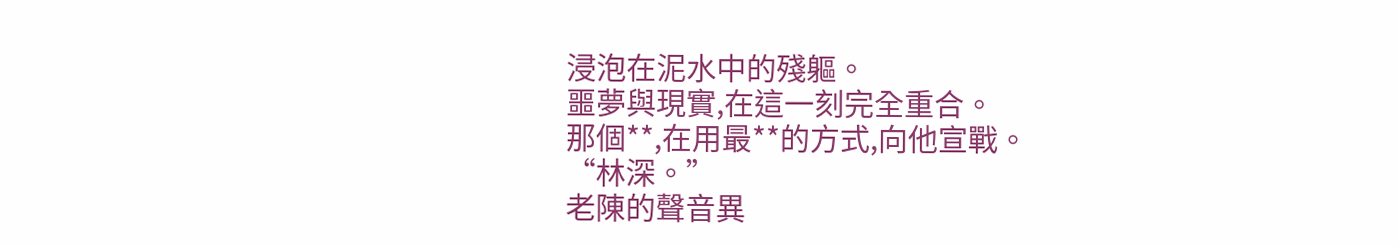浸泡在泥水中的殘軀。
噩夢與現實,在這一刻完全重合。
那個**,在用最**的方式,向他宣戰。
“林深。”
老陳的聲音異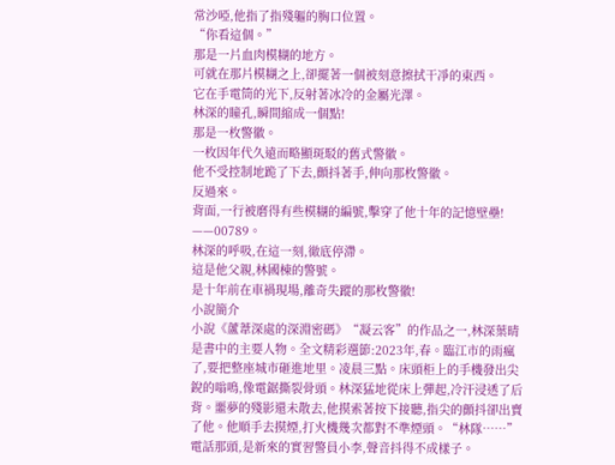常沙啞,他指了指殘軀的胸口位置。
“你看這個。”
那是一片血肉模糊的地方。
可就在那片模糊之上,卻擺著一個被刻意擦拭干凈的東西。
它在手電筒的光下,反射著冰冷的金屬光澤。
林深的瞳孔,瞬間縮成一個點!
那是一枚警徽。
一枚因年代久遠而略顯斑駁的舊式警徽。
他不受控制地跪了下去,顫抖著手,伸向那枚警徽。
反過來。
背面,一行被磨得有些模糊的編號,擊穿了他十年的記憶壁壘!
——00789。
林深的呼吸,在這一刻,徹底停滯。
這是他父親,林國棟的警號。
是十年前在車禍現場,離奇失蹤的那枚警徽!
小說簡介
小說《蘆葦深處的深淵密碼》“凝云客”的作品之一,林深葉晴是書中的主要人物。全文精彩選節:2023年,春。臨江市的雨瘋了,要把整座城市砸進地里。凌晨三點。床頭柜上的手機發出尖銳的嗡鳴,像電鋸撕裂骨頭。林深猛地從床上彈起,冷汗浸透了后背。噩夢的殘影還未散去,他摸索著按下接聽,指尖的顫抖卻出賣了他。他順手去摸煙,打火機幾次都對不準煙頭。“林隊……”電話那頭,是新來的實習警員小李,聲音抖得不成樣子。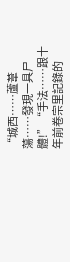“城西……蘆葦蕩……發現一具尸體!”“手法……跟十年前卷宗里記錄的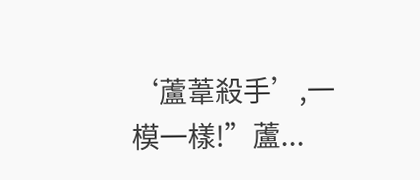‘蘆葦殺手’,一模一樣!”蘆...